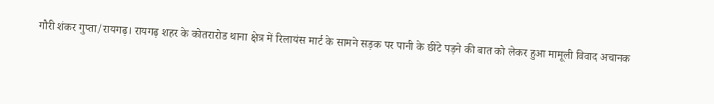गौरी शंकर गुप्ता/रायगढ़। रायगढ़ शहर के कोतरारोड थाना क्षेत्र में रिलायंस मार्ट के सामने सड़क पर पानी के छींटे पड़ने की बात को लेकर हुआ मामूली विवाद अचानक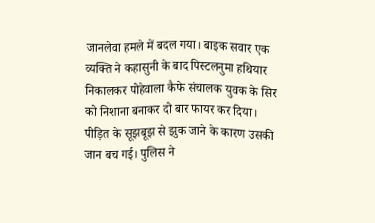जानलेवा हमले में बदल गया। बाइक सवार एक व्यक्ति ने कहासुनी के बाद पिस्टलनुमा हथियार निकालकर पोहेवाला कैफे संचालक युवक के सिर को निशाना बनाकर दो बार फायर कर दिया। पीड़ित के सूझबूझ से झुक जाने के कारण उसकी जान बच गई। पुलिस ने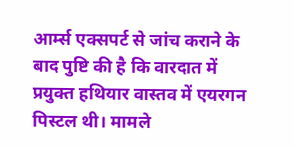आर्म्स एक्सपर्ट से जांच कराने के बाद पुष्टि की है कि वारदात में प्रयुक्त हथियार वास्तव में एयरगन पिस्टल थी। मामले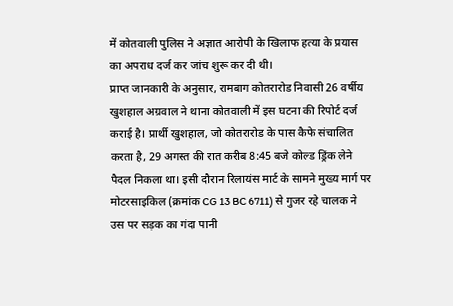में कोतवाली पुलिस ने अज्ञात आरोपी के खिलाफ हत्या के प्रयास का अपराध दर्ज कर जांच शुरू कर दी थी।
प्राप्त जानकारी के अनुसार, रामबाग कोतरारोड निवासी 26 वर्षीय खुशहाल अग्रवाल ने थाना कोतवाली में इस घटना की रिपोर्ट दर्ज कराई है। प्रार्थी खुशहाल, जो कोतरारोड के पास कैफे संचालित करता है, 29 अगस्त की रात करीब 8:45 बजे कोल्ड ड्रिंक लेने पैदल निकला था। इसी दौरान रिलायंस मार्ट के सामने मुख्य मार्ग पर मोटरसाइकिल (क्रमांक CG 13 BC 6711) से गुजर रहे चालक ने उस पर सड़क का गंदा पानी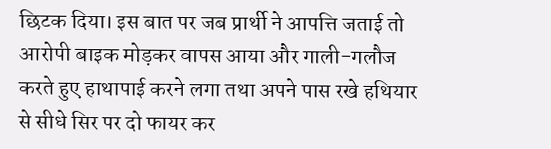छिटक दिया। इस बात पर जब प्रार्थी ने आपत्ति जताई तो आरोपी बाइक मोड़कर वापस आया और गाली-गलौज करते हुए हाथापाई करने लगा तथा अपने पास रखे हथियार से सीधे सिर पर दो फायर कर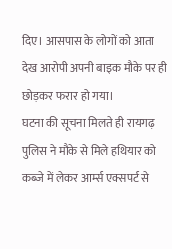दिए। आसपास के लोगों को आता देख आरोपी अपनी बाइक मौके पर ही छोड़कर फरार हो गया।
घटना की सूचना मिलते ही रायगढ़ पुलिस ने मौके से मिले हथियार को कब्जे में लेकर आर्म्स एक्सपर्ट से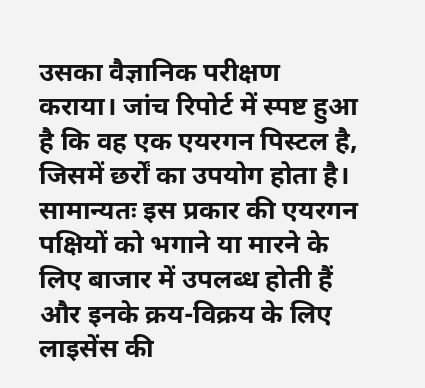उसका वैज्ञानिक परीक्षण कराया। जांच रिपोर्ट में स्पष्ट हुआ है कि वह एक एयरगन पिस्टल है, जिसमें छर्रों का उपयोग होता है। सामान्यतः इस प्रकार की एयरगन पक्षियों को भगाने या मारने के लिए बाजार में उपलब्ध होती हैं और इनके क्रय-विक्रय के लिए लाइसेंस की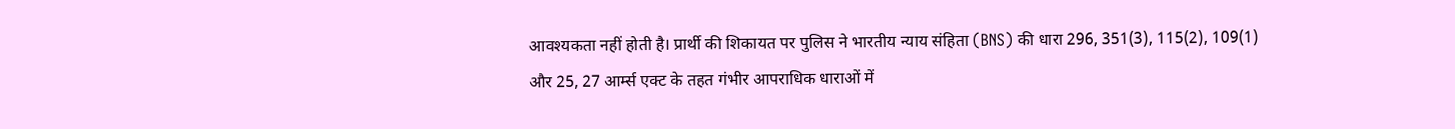आवश्यकता नहीं होती है। प्रार्थी की शिकायत पर पुलिस ने भारतीय न्याय संहिता (BNS) की धारा 296, 351(3), 115(2), 109(1) और 25, 27 आर्म्स एक्ट के तहत गंभीर आपराधिक धाराओं में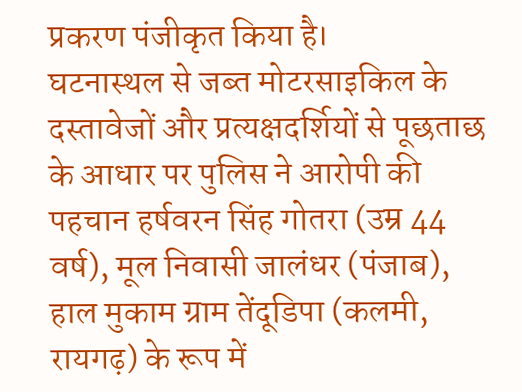प्रकरण पंजीकृत किया है।
घटनास्थल से जब्त मोटरसाइकिल के दस्तावेजों और प्रत्यक्षदर्शियों से पूछताछ के आधार पर पुलिस ने आरोपी की पहचान हर्षवरन सिंह गोतरा (उम्र 44 वर्ष), मूल निवासी जालंधर (पंजाब), हाल मुकाम ग्राम तेंदूडिपा (कलमी, रायगढ़) के रूप में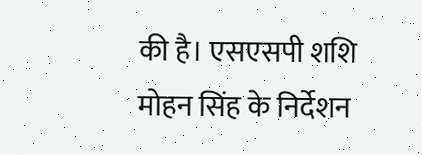की है। एसएसपी शशि मोहन सिंह के निर्देशन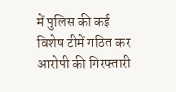में पुलिस की कई विशेष टीमें गठित कर आरोपी की गिरफ्तारी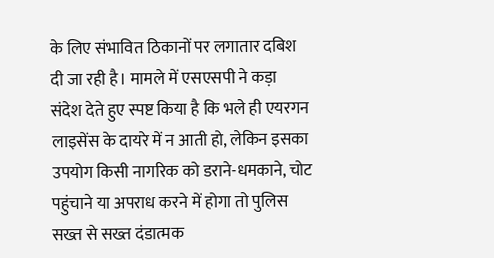के लिए संभावित ठिकानों पर लगातार दबिश दी जा रही है। मामले में एसएसपी ने कड़ा संदेश देते हुए स्पष्ट किया है कि भले ही एयरगन लाइसेंस के दायरे में न आती हो, लेकिन इसका उपयोग किसी नागरिक को डराने-धमकाने, चोट पहुंचाने या अपराध करने में होगा तो पुलिस सख्त से सख्त दंडात्मक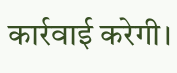कार्रवाई करेगी।